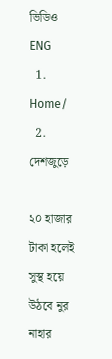ভিডিও ENG
  1. Home/
  2. দেশজুড়ে

২০ হাজার টাকা হলেই সুস্থ হয়ে উঠবে নুর নাহার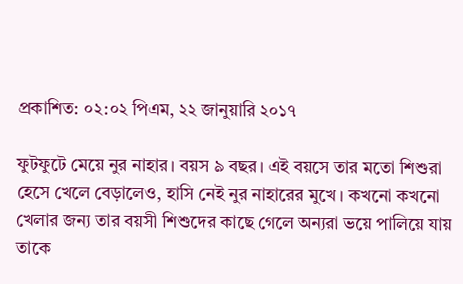প্রকাশিত: ০২:০২ পিএম, ২২ জানুয়ারি ২০১৭

ফুটফুটে মেয়ে নুর নাহার। বয়স ৯ বছর। এই বয়সে তার মতো শিশুরা হেসে খেলে বেড়ালেও, হাসি নেই নুর নাহারের মুখে। কখনো কখনো খেলার জন্য তার বয়সী শিশুদের কাছে গেলে অন্যরা ভয়ে পালিয়ে যায় তাকে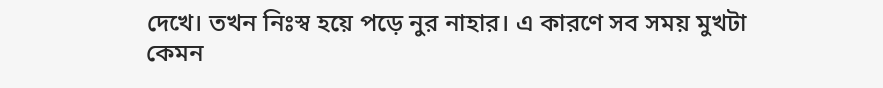দেখে। তখন নিঃস্ব হয়ে পড়ে নুর নাহার। এ কারণে সব সময় মুখটা কেমন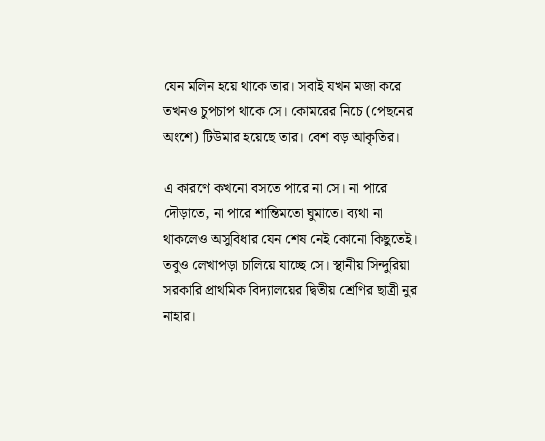যেন মলিন হয়ে থাকে তার। সবাই যখন মজা করে তখনও চুপচাপ থাকে সে। কোমরের নিচে (পেছনের অংশে) টিউমার হয়েছে তার। বেশ বড় আকৃতির।

এ কারণে কখনো বসতে পারে না সে। না পারে দৌড়াতে, না পারে শান্তিমতো ঘুমাতে। ব্যথা না থাকলেও অসুবিধার যেন শেষ নেই কোনো কিছুতেই। তবুও লেখাপড়া চালিয়ে যাচ্ছে সে। স্থানীয় সিন্দুরিয়া সরকারি প্রাথমিক বিদ্যালয়ের দ্বিতীয় শ্রেণির ছাত্রী নুর নাহার।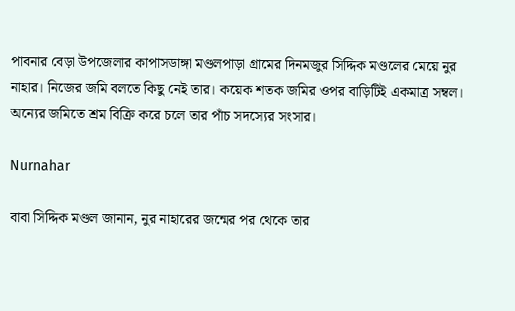পাবনার বেড়া উপজেলার কাপাসডাঙ্গা মণ্ডলপাড়া গ্রামের দিনমজুর সিদ্দিক মণ্ডলের মেয়ে নুর নাহার। নিজের জমি বলতে কিছু নেই তার। কয়েক শতক জমির ওপর বাড়িটিই একমাত্র সম্বল। অন্যের জমিতে শ্রম বিক্রি করে চলে তার পাঁচ সদস্যের সংসার।

Nurnahar

বাবা সিদ্দিক মণ্ডল জানান, নুর নাহারের জন্মের পর থেকে তার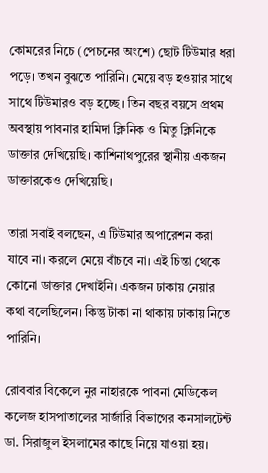কোমরের নিচে (পেচনের অংশে) ছোট টিউমার ধরা পড়ে। তখন বুঝতে পারিনি। মেয়ে বড় হওয়ার সাথে সাথে টিউমারও বড় হচ্ছে। তিন বছর বয়সে প্রথম অবস্থায় পাবনার হামিদা ক্লিনিক ও মিতু ক্লিনিকে ডাক্তার দেখিয়েছি। কাশিনাথপুরের স্থানীয় একজন ডাক্তারকেও দেখিয়েছি।

তারা সবাই বলছেন, এ টিউমার অপারেশন করা যাবে না। করলে মেয়ে বাঁচবে না। এই চিন্তা থেকে কোনো ডাক্তার দেখাইনি। একজন ঢাকায় নেয়ার কথা বলেছিলেন। কিন্তু টাকা না থাকায় ঢাকায় নিতে পারিনি।

রোববার বিকেলে নুর নাহারকে পাবনা মেডিকেল কলেজ হাসপাতালের সার্জারি বিভাগের কনসালটেন্ট ডা. সিরাজুল ইসলামের কাছে নিয়ে যাওয়া হয়।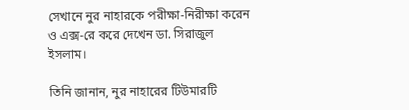সেখানে নুর নাহারকে পরীক্ষা-নিরীক্ষা করেন ও এক্স-রে করে দেখেন ডা. সিরাজুল ইসলাম।

তিনি জানান, নুর নাহারের টিউমারটি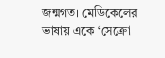জন্মগত। মেডিকেলের ভাষায় একে ‘সেক্রো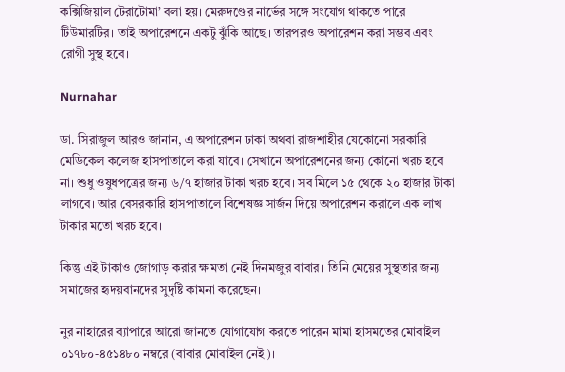কক্সিজিয়াল টেরাটোমা’ বলা হয়। মেরুদণ্ডের নার্ভের সঙ্গে সংযোগ থাকতে পারে টিউমারটির। তাই অপারেশনে একটু ঝুঁকি আছে। তারপরও অপারেশন করা সম্ভব এবং রোগী সুস্থ হবে।

Nurnahar

ডা. সিরাজুল আরও জানান, এ অপারেশন ঢাকা অথবা রাজশাহীর যেকোনো সরকারি মেডিকেল কলেজ হাসপাতালে করা যাবে। সেখানে অপারেশনের জন্য কোনো খরচ হবে না। শুধু ওষুধপত্রের জন্য ৬/৭ হাজার টাকা খরচ হবে। সব মিলে ১৫ থেকে ২০ হাজার টাকা লাগবে। আর বেসরকারি হাসপাতালে বিশেষজ্ঞ সার্জন দিয়ে অপারেশন করালে এক লাখ টাকার মতো খরচ হবে।

কিন্তু এই টাকাও জোগাড় করার ক্ষমতা নেই দিনমজুর বাবার। তিনি মেয়ের সুস্থতার জন্য সমাজের হৃদয়বানদের সুদৃষ্টি কামনা করেছেন।

নুর নাহারের ব্যাপারে আরো জানতে যোগাযোগ করতে পারেন মামা হাসমতের মোবাইল ০১৭৮০-৪৫১৪৮০ নম্বরে (বাবার মোবাইল নেই)।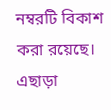নম্বরটি বিকাশ করা রয়েছে। এছাড়া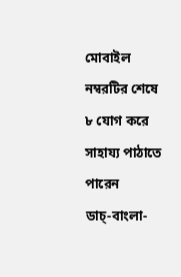মোবাইল নম্বরটির শেষে ৮ যোগ করে সাহায্য পাঠাতে পারেন  ডাচ্‌-বাংলা-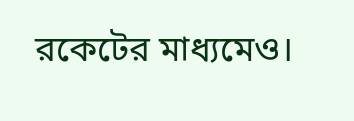রকেটের মাধ্যমেও।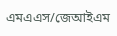এমএএস/জেআইএম